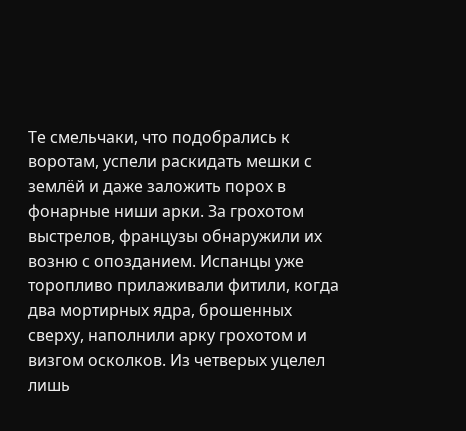Те смельчаки, что подобрались к воротам, успели раскидать мешки с землёй и даже заложить порох в фонарные ниши арки. За грохотом выстрелов, французы обнаружили их возню с опозданием. Испанцы уже торопливо прилаживали фитили, когда два мортирных ядра, брошенных сверху, наполнили арку грохотом и визгом осколков. Из четверых уцелел лишь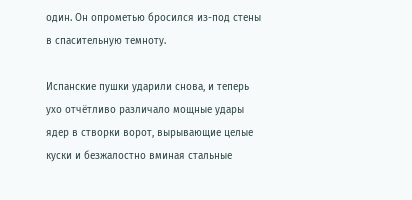один. Он опрометью бросился из-под стены в спасительную темноту.

Испанские пушки ударили снова, и теперь ухо отчётливо различало мощные удары ядер в створки ворот, вырывающие целые куски и безжалостно вминая стальные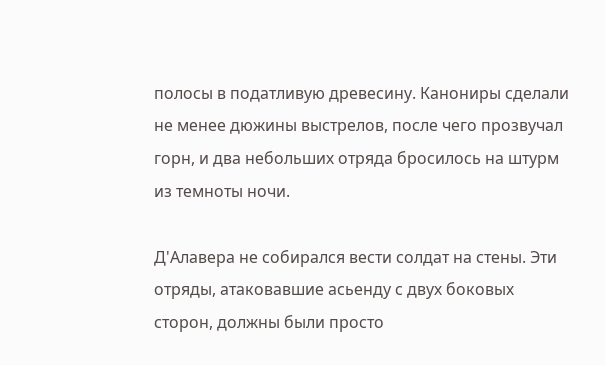полосы в податливую древесину. Канониры сделали не менее дюжины выстрелов, после чего прозвучал горн, и два небольших отряда бросилось на штурм из темноты ночи.

Д'Алавера не собирался вести солдат на стены. Эти отряды, атаковавшие асьенду с двух боковых сторон, должны были просто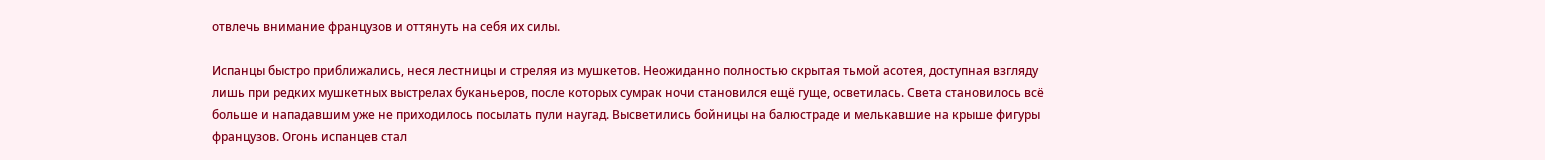отвлечь внимание французов и оттянуть на себя их силы.

Испанцы быстро приближались, неся лестницы и стреляя из мушкетов. Неожиданно полностью скрытая тьмой асотея, доступная взгляду лишь при редких мушкетных выстрелах буканьеров, после которых сумрак ночи становился ещё гуще, осветилась. Света становилось всё больше и нападавшим уже не приходилось посылать пули наугад. Высветились бойницы на балюстраде и мелькавшие на крыше фигуры французов. Огонь испанцев стал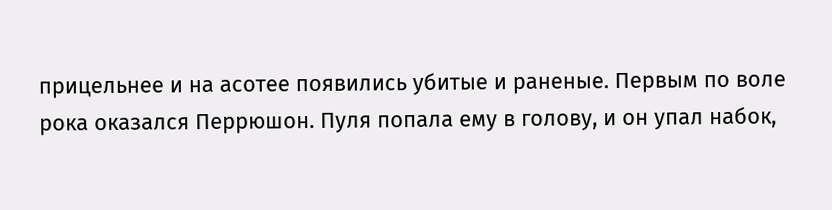прицельнее и на асотее появились убитые и раненые. Первым по воле рока оказался Перрюшон. Пуля попала ему в голову, и он упал набок,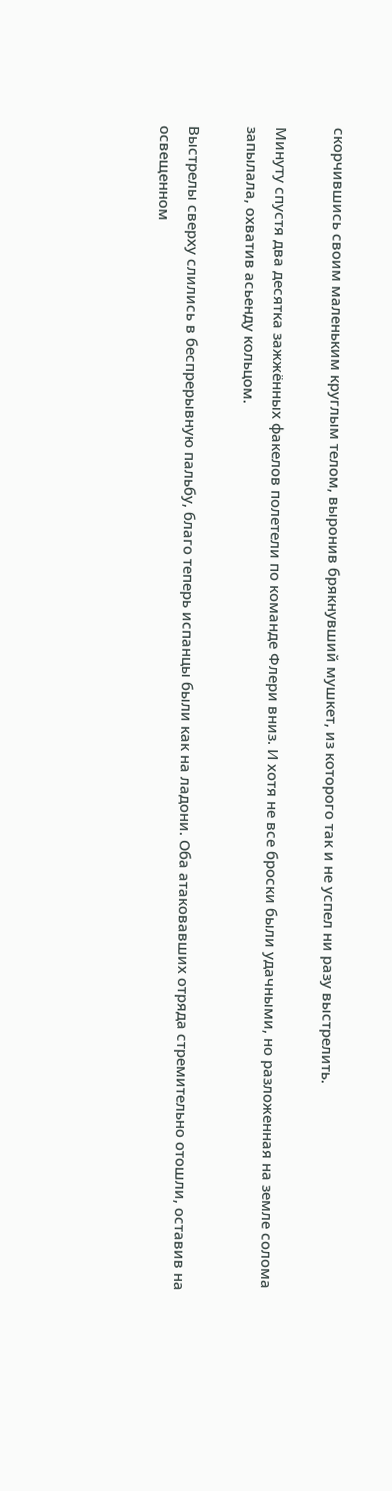скорчившись своим маленьким круглым телом, выронив брякнувший мушкет, из которого так и не успел ни разу выстрелить.

Минуту спустя два десятка зажжённых факелов полетели по команде Флери вниз. И хотя не все броски были удачными, но разложенная на земле солома запылала, охватив асьенду кольцом.

Выстрелы сверху слились в беспрерывную пальбу, благо теперь испанцы были как на ладони. Оба атаковавших отряда стремительно отошли, оставив на освещенном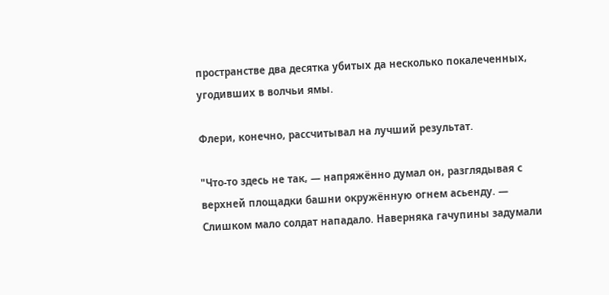пространстве два десятка убитых да несколько покалеченных, угодивших в волчьи ямы.

Флери, конечно, рассчитывал на лучший результат.

"Что-то здесь не так, — напряжённо думал он, разглядывая с верхней площадки башни окружённую огнем асьенду. — Слишком мало солдат нападало. Наверняка гачупины задумали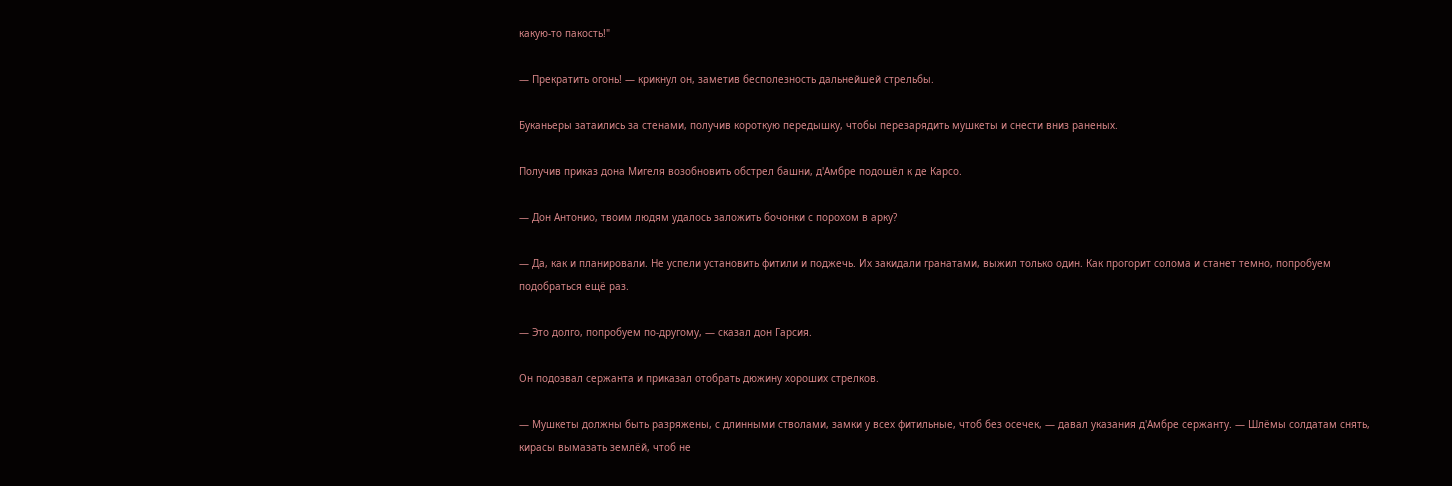какую-то пакость!"

— Прекратить огонь! — крикнул он, заметив бесполезность дальнейшей стрельбы.

Буканьеры затаились за стенами, получив короткую передышку, чтобы перезарядить мушкеты и снести вниз раненых.

Получив приказ дона Мигеля возобновить обстрел башни, д'Амбре подошёл к де Карсо.

— Дон Антонио, твоим людям удалось заложить бочонки с порохом в арку?

— Да, как и планировали. Не успели установить фитили и поджечь. Их закидали гранатами, выжил только один. Как прогорит солома и станет темно, попробуем подобраться ещё раз.

— Это долго, попробуем по-другому, — сказал дон Гарсия.

Он подозвал сержанта и приказал отобрать дюжину хороших стрелков.

— Мушкеты должны быть разряжены, с длинными стволами, замки у всех фитильные, чтоб без осечек, — давал указания д'Амбре сержанту. — Шлёмы солдатам снять, кирасы вымазать землёй, чтоб не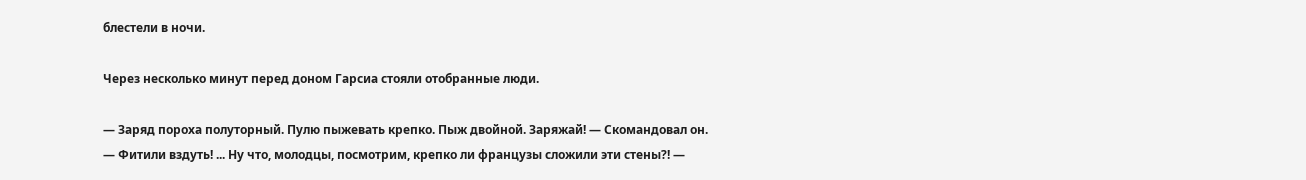блестели в ночи.

Через несколько минут перед доном Гарсиа стояли отобранные люди.

— Заряд пороха полуторный. Пулю пыжевать крепко. Пыж двойной. Заряжай! — Скомандовал он. — Фитили вздуть! ... Ну что, молодцы, посмотрим, крепко ли французы сложили эти стены?! —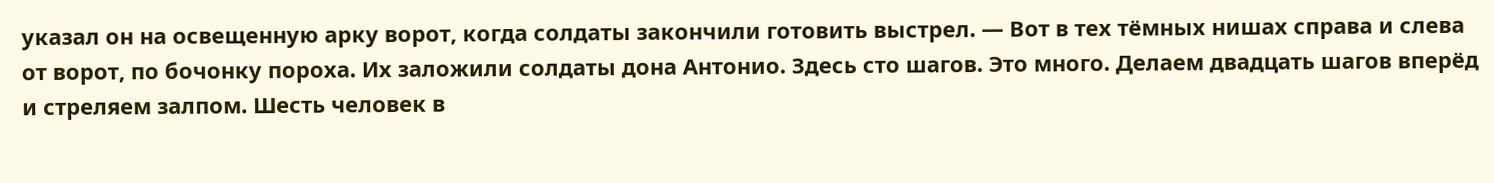указал он на освещенную арку ворот, когда солдаты закончили готовить выстрел. — Вот в тех тёмных нишах справа и слева от ворот, по бочонку пороха. Их заложили солдаты дона Антонио. Здесь сто шагов. Это много. Делаем двадцать шагов вперёд и стреляем залпом. Шесть человек в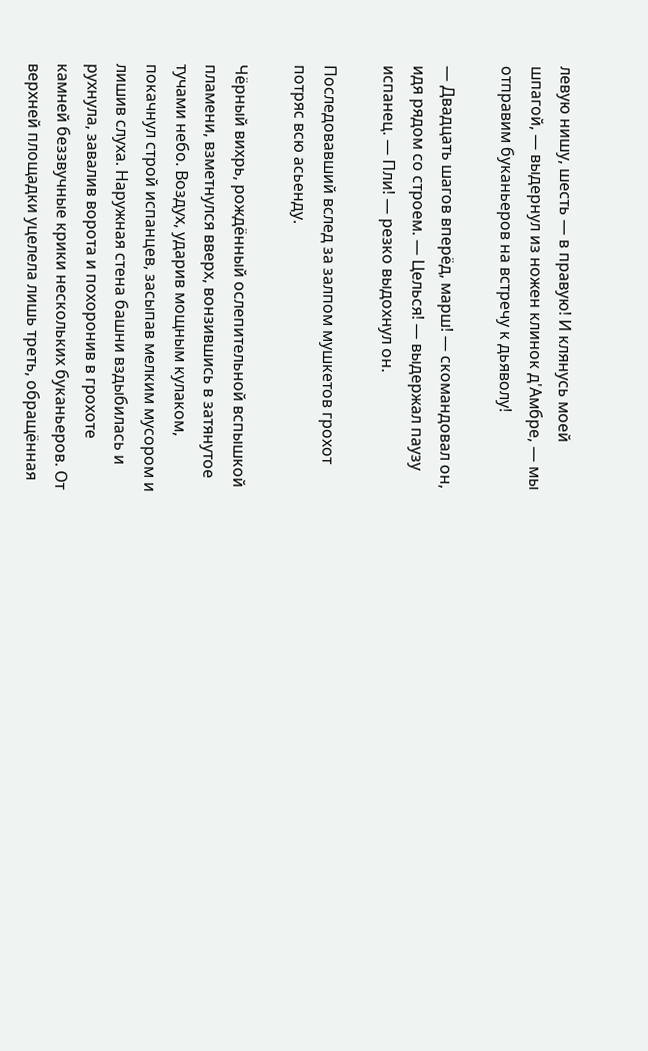левую нишу, шесть — в правую! И клянусь моей шпагой, — выдернул из ножен клинок д'Амбре, — мы отправим буканьеров на встречу к дьяволу!

— Двадцать шагов вперёд, марш! — скомандовал он, идя рядом со строем. — Целься! — выдержал паузу испанец. — Пли! — резко выдохнул он.

Последовавший вслед за залпом мушкетов грохот потряс всю асьенду.

Чёрный вихрь, рождённый ослепительной вспышкой пламени, взметнулся вверх, вонзившись в затянутое тучами небо. Воздух, ударив мощным кулаком, покачнул строй испанцев, засыпав мелким мусором и лишив слуха. Наружная стена башни вздыбилась и рухнула, завалив ворота и похоронив в грохоте камней беззвучные крики нескольких буканьеров. От верхней площадки уцелела лишь треть, обращённая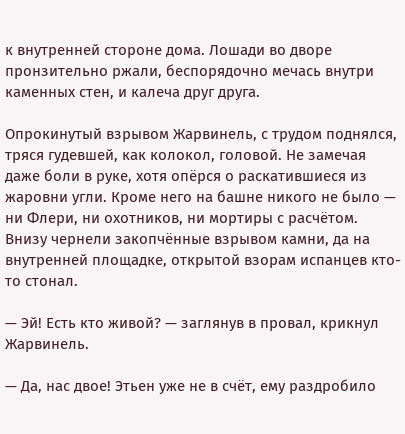к внутренней стороне дома. Лошади во дворе пронзительно ржали, беспорядочно мечась внутри каменных стен, и калеча друг друга.

Опрокинутый взрывом Жарвинель, с трудом поднялся, тряся гудевшей, как колокол, головой. Не замечая даже боли в руке, хотя опёрся о раскатившиеся из жаровни угли. Кроме него на башне никого не было — ни Флери, ни охотников, ни мортиры с расчётом. Внизу чернели закопчённые взрывом камни, да на внутренней площадке, открытой взорам испанцев кто-то стонал.

— Эй! Есть кто живой? — заглянув в провал, крикнул Жарвинель.

— Да, нас двое! Этьен уже не в счёт, ему раздробило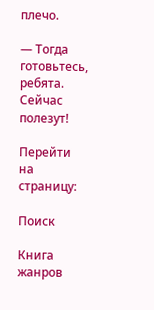плечо.

— Тогда готовьтесь, ребята. Сейчас полезут!

Перейти на страницу:

Поиск

Книга жанров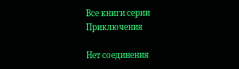Все книги серии Приключения

Нет соединения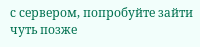с сервером, попробуйте зайти чуть позже